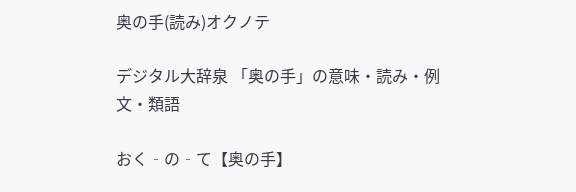奥の手(読み)オクノテ

デジタル大辞泉 「奥の手」の意味・読み・例文・類語

おく‐の‐て【奥の手】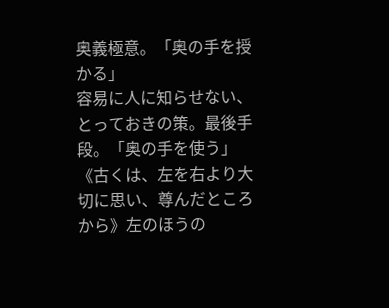奥義極意。「奥の手を授かる」
容易に人に知らせない、とっておきの策。最後手段。「奥の手を使う」
《古くは、左を右より大切に思い、尊んだところから》左のほうの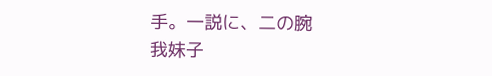手。一説に、二の腕
我妹子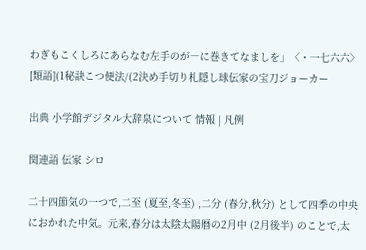わぎもこくしろにあらなむ左手のが―に巻きてなましを」〈・一七六六〉
[類語](1秘訣こつ便法/(2決め手切り札隠し球伝家の宝刀ジョーカー

出典 小学館デジタル大辞泉について 情報 | 凡例

関連語 伝家 シロ

二十四節気の一つで,二至 (夏至,冬至) ,二分 (春分,秋分) として四季の中央におかれた中気。元来,春分は太陰太陽暦の2月中 (2月後半) のことで,太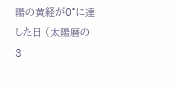陽の黄経が0°に達した日 (太陽暦の3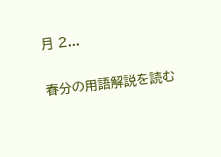月 2...

春分の用語解説を読む